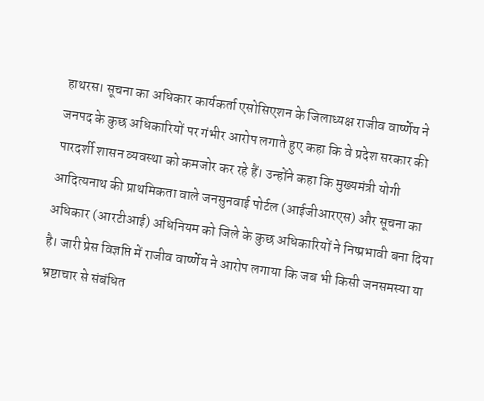हाथरस। सूचना का अधिकार कार्यकर्ता एसोसिएशन के जिलाध्यक्ष राजीव वार्ष्णेय ने जनपद के कुछ अधिकारियों पर गंभीर आरोप लगाते हुए कहा कि वे प्रदेश सरकार की पारदर्शी शासन व्यवस्था को कमजोर कर रहे हैं। उन्होंने कहा कि मुख्यमंत्री योगी आदित्यनाथ की प्राथमिकता वाले जनसुनवाई पोर्टल (आईजीआरएस) और सूचना का अधिकार (आरटीआई) अधिनियम को जिले के कुछ अधिकारियों ने निष्प्रभावी बना दिया है। जारी प्रेस विज्ञप्ति में राजीव वार्ष्णेय ने आरोप लगाया कि जब भी किसी जनसमस्या या भ्रष्टाचार से संबंधित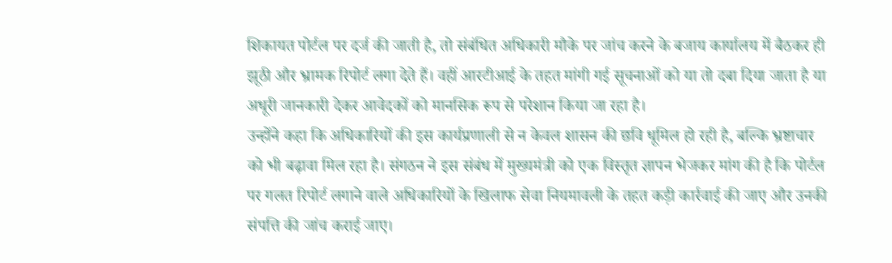शिकायत पोर्टल पर दर्ज की जाती है, तो संबंधित अधिकारी मौके पर जांच करने के बजाय कार्यालय में बैठकर ही झूठी और भ्रामक रिपोर्ट लगा देते हैं। वहीं आरटीआई के तहत मांगी गई सूचनाओं को या तो दबा दिया जाता है या अधूरी जानकारी देकर आवेदकों को मानसिक रूप से परेशान किया जा रहा है।
उन्होंने कहा कि अधिकारियों की इस कार्यप्रणाली से न केवल शासन की छवि धूमिल हो रही है, बल्कि भ्रष्टाचार को भी बढ़ावा मिल रहा है। संगठन ने इस संबंध में मुख्यमंत्री को एक विस्तृत ज्ञापन भेजकर मांग की है कि पोर्टल पर गलत रिपोर्ट लगाने वाले अधिकारियों के खिलाफ सेवा नियमावली के तहत कड़ी कार्रवाई की जाए और उनकी संपत्ति की जांच कराई जाए।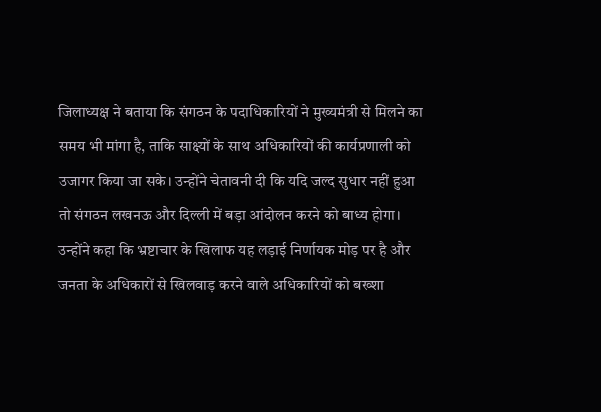जिलाध्यक्ष ने बताया कि संगठन के पदाधिकारियों ने मुख्यमंत्री से मिलने का समय भी मांगा है, ताकि साक्ष्यों के साथ अधिकारियों की कार्यप्रणाली को उजागर किया जा सके। उन्होंने चेतावनी दी कि यदि जल्द सुधार नहीं हुआ तो संगठन लखनऊ और दिल्ली में बड़ा आंदोलन करने को बाध्य होगा। उन्होंने कहा कि भ्रष्टाचार के खिलाफ यह लड़ाई निर्णायक मोड़ पर है और जनता के अधिकारों से खिलवाड़ करने वाले अधिकारियों को बख्शा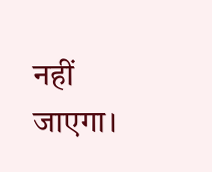नहीं जाएगा।